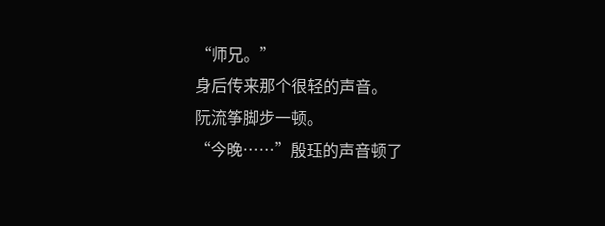“师兄。”
身后传来那个很轻的声音。
阮流筝脚步一顿。
“今晚……”殷珏的声音顿了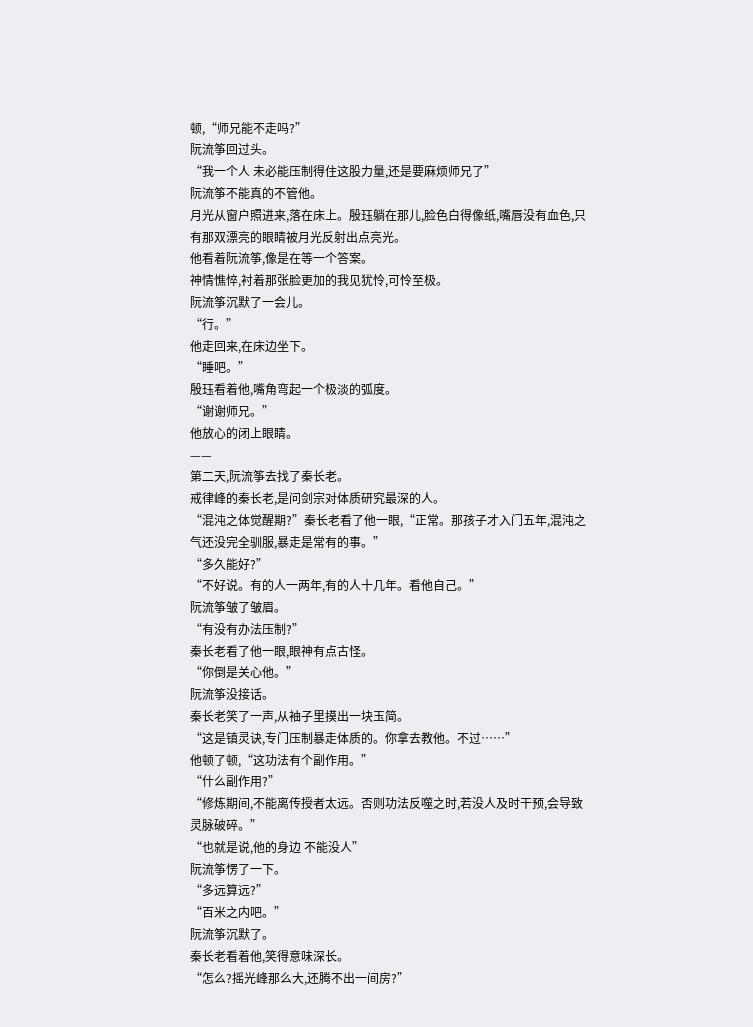顿,“师兄能不走吗?”
阮流筝回过头。
“我一个人 未必能压制得住这股力量,还是要麻烦师兄了”
阮流筝不能真的不管他。
月光从窗户照进来,落在床上。殷珏躺在那儿,脸色白得像纸,嘴唇没有血色,只有那双漂亮的眼睛被月光反射出点亮光。
他看着阮流筝,像是在等一个答案。
神情憔悴,衬着那张脸更加的我见犹怜,可怜至极。
阮流筝沉默了一会儿。
“行。”
他走回来,在床边坐下。
“睡吧。”
殷珏看着他,嘴角弯起一个极淡的弧度。
“谢谢师兄。”
他放心的闭上眼睛。
——
第二天,阮流筝去找了秦长老。
戒律峰的秦长老,是问剑宗对体质研究最深的人。
“混沌之体觉醒期?”秦长老看了他一眼,“正常。那孩子才入门五年,混沌之气还没完全驯服,暴走是常有的事。”
“多久能好?”
“不好说。有的人一两年,有的人十几年。看他自己。”
阮流筝皱了皱眉。
“有没有办法压制?”
秦长老看了他一眼,眼神有点古怪。
“你倒是关心他。”
阮流筝没接话。
秦长老笑了一声,从袖子里摸出一块玉简。
“这是镇灵诀,专门压制暴走体质的。你拿去教他。不过……”
他顿了顿,“这功法有个副作用。”
“什么副作用?”
“修炼期间,不能离传授者太远。否则功法反噬之时,若没人及时干预,会导致灵脉破碎。”
“也就是说,他的身边 不能没人”
阮流筝愣了一下。
“多远算远?”
“百米之内吧。”
阮流筝沉默了。
秦长老看着他,笑得意味深长。
“怎么?摇光峰那么大,还腾不出一间房?”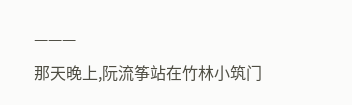———
那天晚上,阮流筝站在竹林小筑门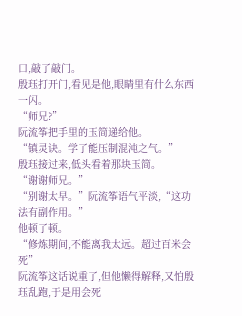口,敲了敲门。
殷珏打开门,看见是他,眼睛里有什么东西一闪。
“师兄?”
阮流筝把手里的玉简递给他。
“镇灵诀。学了能压制混沌之气。”
殷珏接过来,低头看着那块玉简。
“谢谢师兄。”
“别谢太早。”阮流筝语气平淡,“这功法有副作用。”
他顿了顿。
“修炼期间,不能离我太远。超过百米会死”
阮流筝这话说重了,但他懒得解释,又怕殷珏乱跑,于是用会死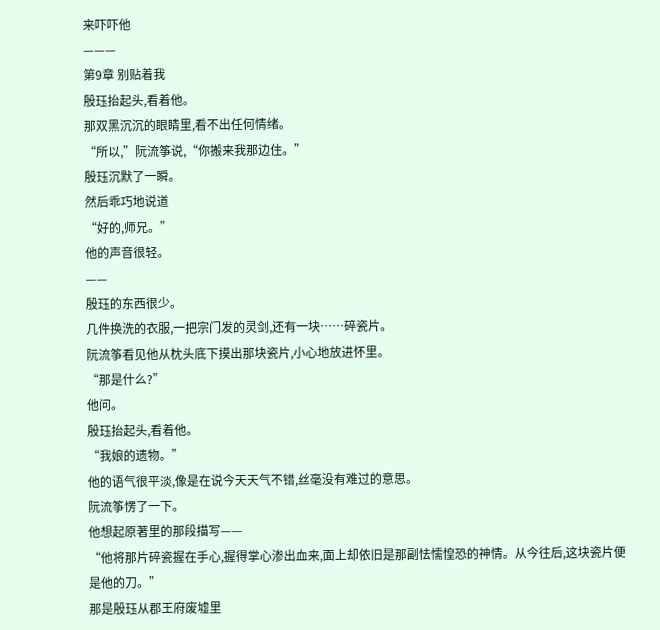来吓吓他
———
第9章 别贴着我
殷珏抬起头,看着他。
那双黑沉沉的眼睛里,看不出任何情绪。
“所以,”阮流筝说,“你搬来我那边住。”
殷珏沉默了一瞬。
然后乖巧地说道
“好的,师兄。”
他的声音很轻。
——
殷珏的东西很少。
几件换洗的衣服,一把宗门发的灵剑,还有一块……碎瓷片。
阮流筝看见他从枕头底下摸出那块瓷片,小心地放进怀里。
“那是什么?”
他问。
殷珏抬起头,看着他。
“我娘的遗物。”
他的语气很平淡,像是在说今天天气不错,丝毫没有难过的意思。
阮流筝愣了一下。
他想起原著里的那段描写——
“他将那片碎瓷握在手心,握得掌心渗出血来,面上却依旧是那副怯懦惶恐的神情。从今往后,这块瓷片便是他的刀。”
那是殷珏从郡王府废墟里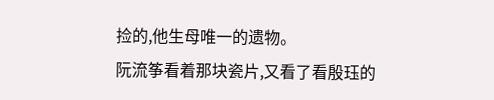捡的,他生母唯一的遗物。
阮流筝看着那块瓷片,又看了看殷珏的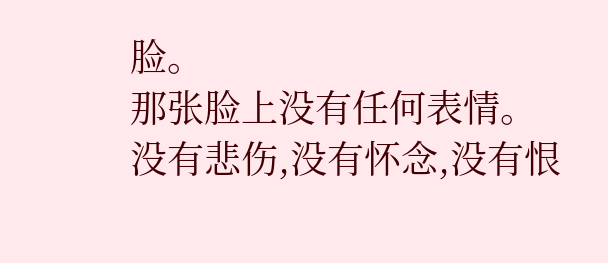脸。
那张脸上没有任何表情。
没有悲伤,没有怀念,没有恨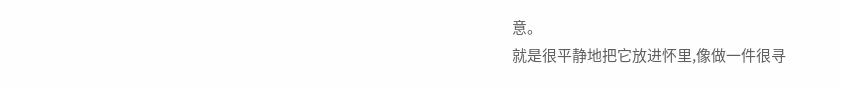意。
就是很平静地把它放进怀里,像做一件很寻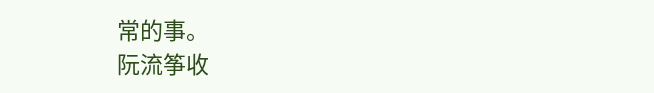常的事。
阮流筝收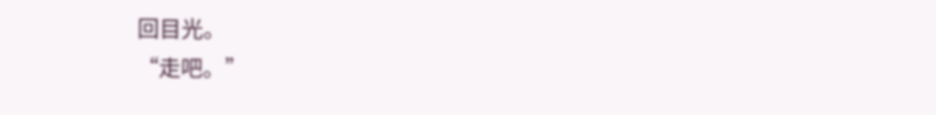回目光。
“走吧。”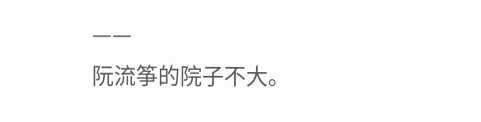——
阮流筝的院子不大。